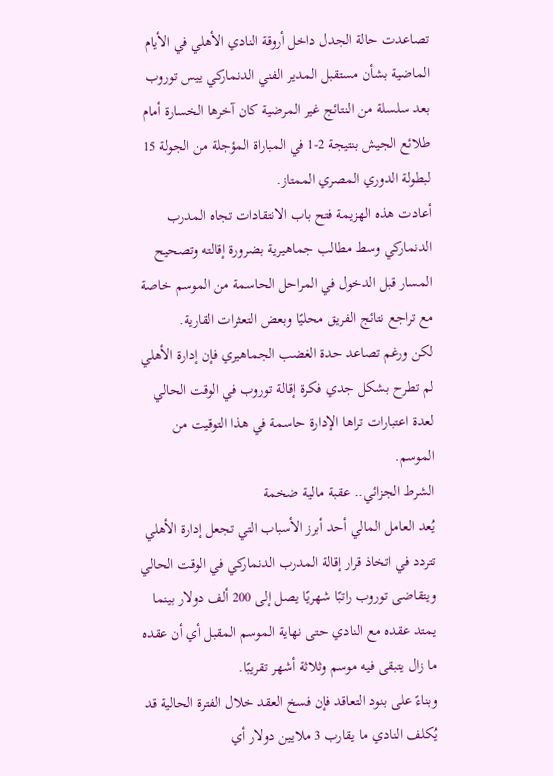تصاعدت حالة الجدل داخل أروقة النادي الأهلي في الأيام الماضية بشأن مستقبل المدير الفني الدنماركي ييس توروب بعد سلسلة من النتائج غير المرضية كان آخرها الخسارة أمام طلائع الجيش بنتيجة 2-1 في المباراة المؤجلة من الجولة 15 لبطولة الدوري المصري الممتاز.
أعادت هذه الهزيمة فتح باب الانتقادات تجاه المدرب الدنماركي وسط مطالب جماهيرية بضرورة إقالته وتصحيح المسار قبل الدخول في المراحل الحاسمة من الموسم خاصة مع تراجع نتائج الفريق محليًا وبعض التعثرات القارية.
لكن ورغم تصاعد حدة الغضب الجماهيري فإن إدارة الأهلي لم تطرح بشكل جدي فكرة إقالة توروب في الوقت الحالي لعدة اعتبارات تراها الإدارة حاسمة في هذا التوقيت من الموسم.
الشرط الجزائي.. عقبة مالية ضخمة
يُعد العامل المالي أحد أبرز الأسباب التي تجعل إدارة الأهلي تتردد في اتخاذ قرار إقالة المدرب الدنماركي في الوقت الحالي ويتقاضى توروب راتبًا شهريًا يصل إلى 200 ألف دولار بينما يمتد عقده مع النادي حتى نهاية الموسم المقبل أي أن عقده ما زال يتبقى فيه موسم وثلاثة أشهر تقريبًا.
وبناءً على بنود التعاقد فإن فسخ العقد خلال الفترة الحالية قد يُكلف النادي ما يقارب 3 ملايين دولار أي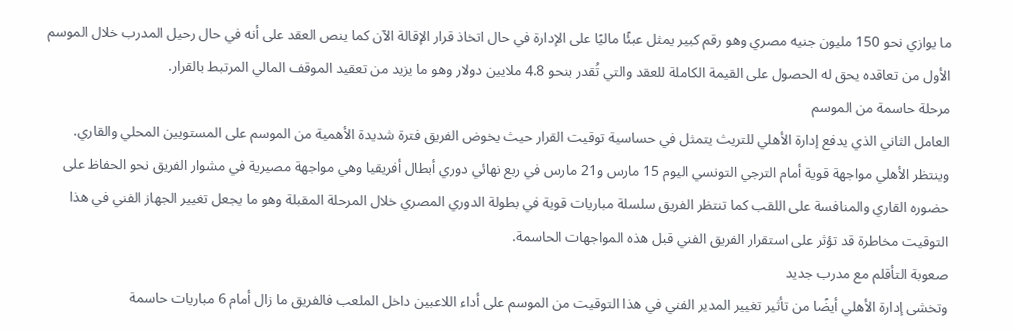ما يوازي نحو 150 مليون جنيه مصري وهو رقم كبير يمثل عبئًا ماليًا على الإدارة في حال اتخاذ قرار الإقالة الآن كما ينص العقد على أنه في حال رحيل المدرب خلال الموسم الأول من تعاقده يحق له الحصول على القيمة الكاملة للعقد والتي تُقدر بنحو 4.8 ملايين دولار وهو ما يزيد من تعقيد الموقف المالي المرتبط بالقرار.
مرحلة حاسمة من الموسم
العامل الثاني الذي يدفع إدارة الأهلي للتريث يتمثل في حساسية توقيت القرار حيث يخوض الفريق فترة شديدة الأهمية من الموسم على المستويين المحلي والقاري.
وينتظر الأهلي مواجهة قوية أمام الترجي التونسي اليوم 15 مارس و21 مارس في ربع نهائي دوري أبطال أفريقيا وهي مواجهة مصيرية في مشوار الفريق نحو الحفاظ على حضوره القاري والمنافسة على اللقب كما تنتظر الفريق سلسلة مباريات قوية في بطولة الدوري المصري خلال المرحلة المقبلة وهو ما يجعل تغيير الجهاز الفني في هذا التوقيت مخاطرة قد تؤثر على استقرار الفريق الفني قبل هذه المواجهات الحاسمة.
صعوبة التأقلم مع مدرب جديد
وتخشى إدارة الأهلي أيضًا من تأثير تغيير المدير الفني في هذا التوقيت من الموسم على أداء اللاعبين داخل الملعب فالفريق ما زال أمام 6 مباريات حاسمة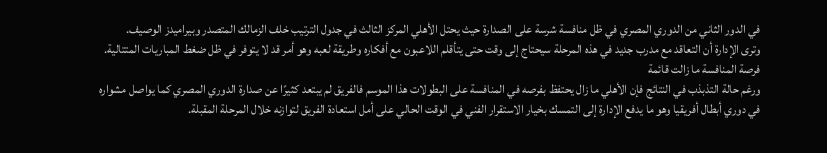في الدور الثاني من الدوري المصري في ظل منافسة شرسة على الصدارة حيث يحتل الأهلي المركز الثالث في جدول الترتيب خلف الزمالك المتصدر وبيراميدز الوصيف.
وترى الإدارة أن التعاقد مع مدرب جديد في هذه المرحلة سيحتاج إلى وقت حتى يتأقلم اللاعبون مع أفكاره وطريقة لعبه وهو أمر قد لا يتوفر في ظل ضغط المباريات المتتالية.
فرصة المنافسة ما زالت قائمة
ورغم حالة التذبذب في النتائج فإن الأهلي ما زال يحتفظ بفرصه في المنافسة على البطولات هذا الموسم فالفريق لم يبتعد كثيرًا عن صدارة الدوري المصري كما يواصل مشواره في دوري أبطال أفريقيا وهو ما يدفع الإدارة إلى التمسك بخيار الاستقرار الفني في الوقت الحالي على أمل استعادة الفريق لتوازنه خلال المرحلة المقبلة.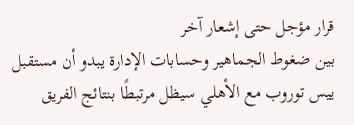قرار مؤجل حتى إشعار آخر
بين ضغوط الجماهير وحسابات الإدارة يبدو أن مستقبل ييس توروب مع الأهلي سيظل مرتبطًا بنتائج الفريق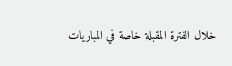خلال الفترة المقبلة خاصة في المباريات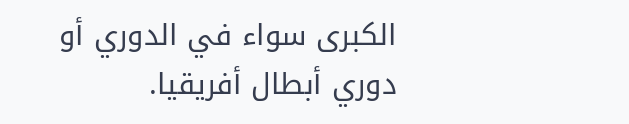الكبرى سواء في الدوري أو دوري أبطال أفريقيا.